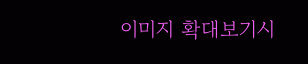이미지 확대보기시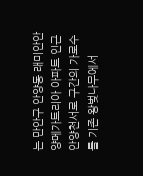는 만안구 안양동 래미안안양메가트리아 아파트 인근 안양천서로 구간의 가로수를 기존 왕벚나무에서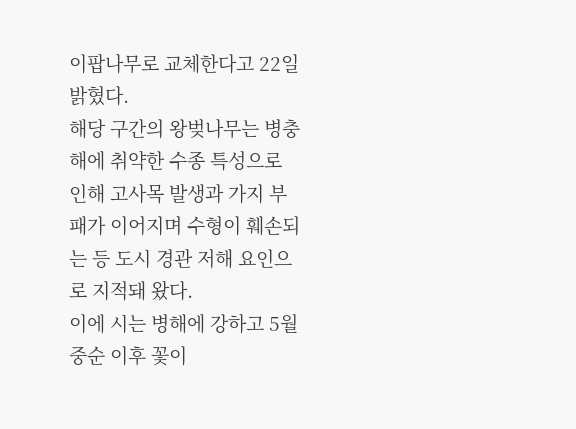이팝나무로 교체한다고 22일 밝혔다.
해당 구간의 왕벚나무는 병충해에 취약한 수종 특성으로 인해 고사목 발생과 가지 부패가 이어지며 수형이 훼손되는 등 도시 경관 저해 요인으로 지적돼 왔다.
이에 시는 병해에 강하고 5월 중순 이후 꽃이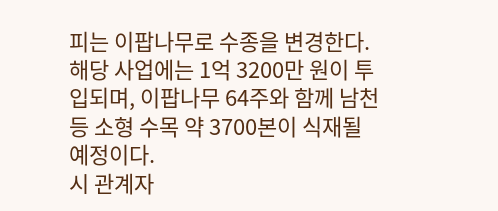피는 이팝나무로 수종을 변경한다. 해당 사업에는 1억 3200만 원이 투입되며, 이팝나무 64주와 함께 남천 등 소형 수목 약 3700본이 식재될 예정이다.
시 관계자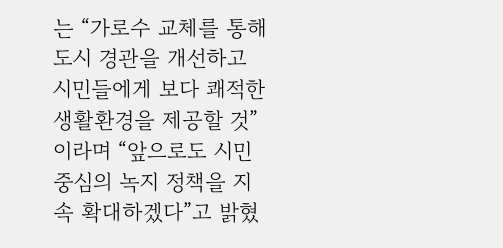는 “가로수 교체를 통해 도시 경관을 개선하고 시민들에게 보다 쾌적한 생활환경을 제공할 것”이라며 “앞으로도 시민 중심의 녹지 정책을 지속 확대하겠다”고 밝혔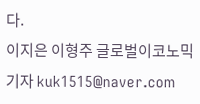다.
이지은 이형주 글로벌이코노믹 기자 kuk1515@naver.com